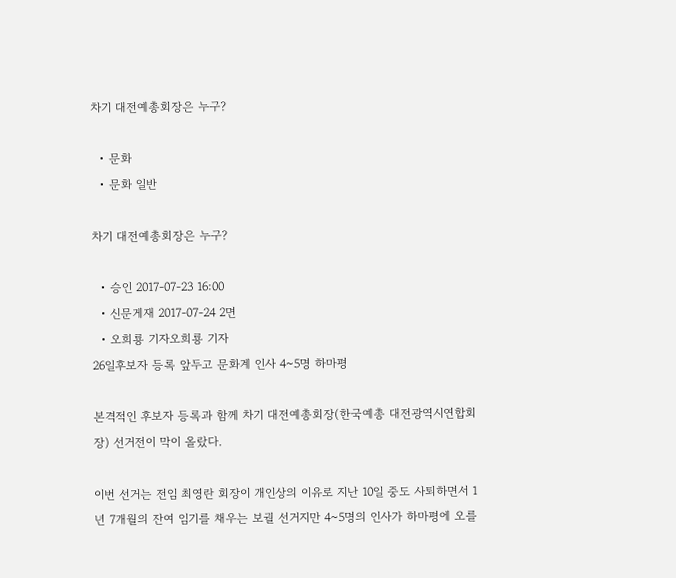차기 대전예총회장은 누구?

  • 문화
  • 문화 일반

차기 대전예총회장은 누구?

  • 승인 2017-07-23 16:00
  • 신문게재 2017-07-24 2면
  • 오희룡 기자오희룡 기자
26일후보자 등록 앞두고 문화계 인사 4~5명 하마평

본격적인 후보자 등록과 함께 차기 대전예총회장(한국예총 대전광역시연합회장) 선거전이 막이 올랐다.

이번 선거는 전임 최영란 회장이 개인상의 이유로 지난 10일 중도 사퇴하면서 1년 7개월의 잔여 임기를 채우는 보궐 선거지만 4~5명의 인사가 하마평에 오를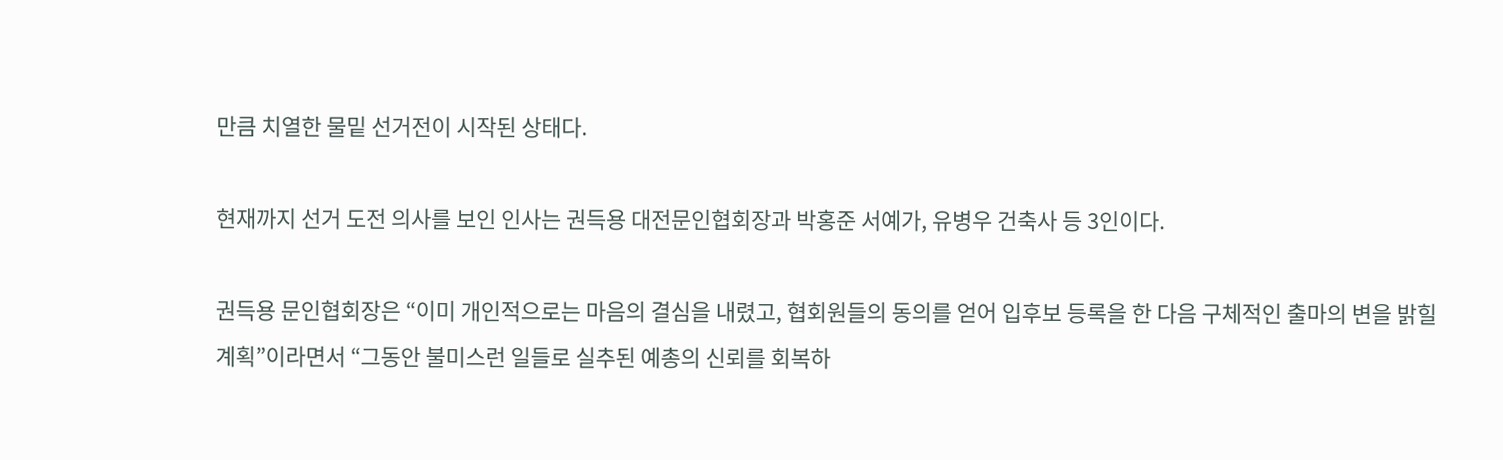만큼 치열한 물밑 선거전이 시작된 상태다.

현재까지 선거 도전 의사를 보인 인사는 권득용 대전문인협회장과 박홍준 서예가, 유병우 건축사 등 3인이다.

권득용 문인협회장은 “이미 개인적으로는 마음의 결심을 내렸고, 협회원들의 동의를 얻어 입후보 등록을 한 다음 구체적인 출마의 변을 밝힐 계획”이라면서 “그동안 불미스런 일들로 실추된 예총의 신뢰를 회복하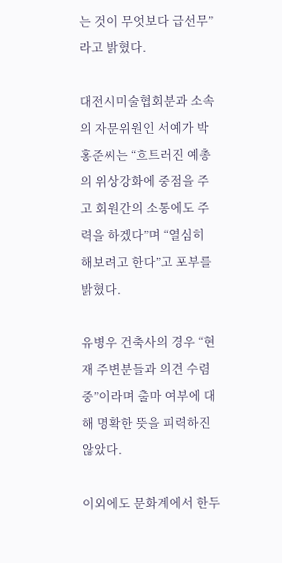는 것이 무엇보다 급선무”라고 밝혔다.

대전시미술협회분과 소속의 자문위원인 서예가 박홍준씨는 “흐트러진 예총의 위상강화에 중점을 주고 회원간의 소통에도 주력을 하겠다”며 “열심히 해보려고 한다”고 포부를 밝혔다.

유병우 건축사의 경우 “현재 주변분들과 의견 수렴중”이라며 출마 여부에 대해 명확한 뜻을 피력하진 않았다.

이외에도 문화계에서 한두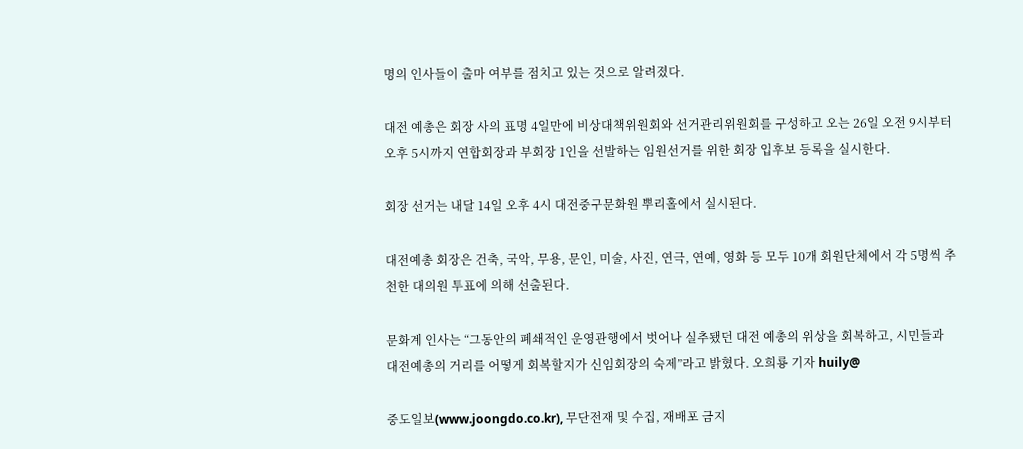명의 인사들이 출마 여부를 점치고 있는 것으로 알려졌다.

대전 예총은 회장 사의 표명 4일만에 비상대책위원회와 선거관리위원회를 구성하고 오는 26일 오전 9시부터 오후 5시까지 연합회장과 부회장 1인을 선발하는 임원선거를 위한 회장 입후보 등록을 실시한다.

회장 선거는 내달 14일 오후 4시 대전중구문화원 뿌리홀에서 실시된다.

대전예총 회장은 건축, 국악, 무용, 문인, 미술, 사진, 연극, 연예, 영화 등 모두 10개 회원단체에서 각 5명씩 추천한 대의원 투표에 의해 선출된다.

문화계 인사는 “그동안의 폐쇄적인 운영관행에서 벗어나 실추됐던 대전 예총의 위상을 회복하고, 시민들과 대전예총의 거리를 어떻게 회복할지가 신임회장의 숙제”라고 밝혔다. 오희룡 기자 huily@

중도일보(www.joongdo.co.kr), 무단전재 및 수집, 재배포 금지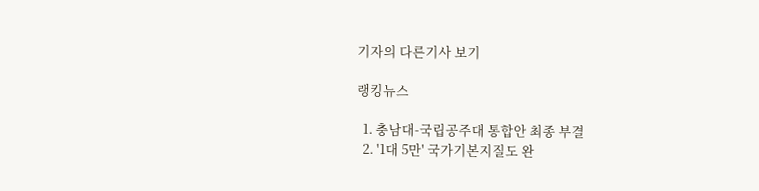기자의 다른기사 보기

랭킹뉴스

  1. 충남대-국립공주대 통합안 최종 부결
  2. '1대 5만' 국가기본지질도 완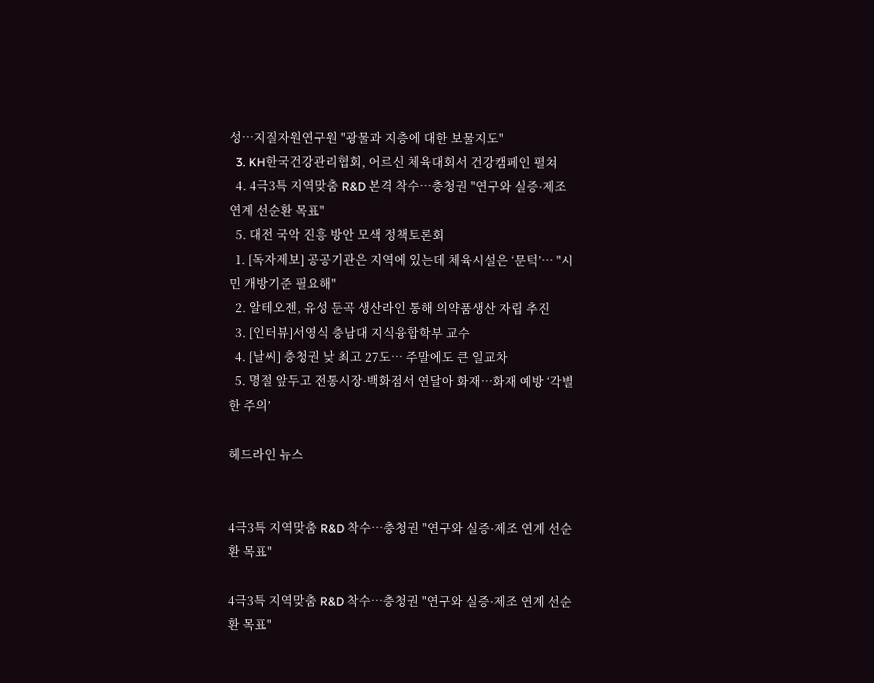성…지질자원연구원 "광물과 지층에 대한 보물지도"
  3. KH한국건강관리협회, 어르신 체육대회서 건강캠페인 펼쳐
  4. 4극3특 지역맞춤 R&D 본격 착수…충청권 "연구와 실증·제조 연계 선순환 목표"
  5. 대전 국악 진흥 방안 모색 정책토론회
  1. [독자제보] 공공기관은 지역에 있는데 체육시설은 ‘문턱’… "시민 개방기준 필요해"
  2. 알테오젠, 유성 둔곡 생산라인 통해 의약품생산 자립 추진
  3. [인터뷰]서영식 충남대 지식융합학부 교수
  4. [날씨] 충청권 낮 최고 27도… 주말에도 큰 일교차
  5. 명절 앞두고 전통시장·백화점서 연달아 화재…화재 예방 ‘각별한 주의’

헤드라인 뉴스


4극3특 지역맞춤 R&D 착수…충청권 "연구와 실증·제조 연계 선순환 목표"

4극3특 지역맞춤 R&D 착수…충청권 "연구와 실증·제조 연계 선순환 목표"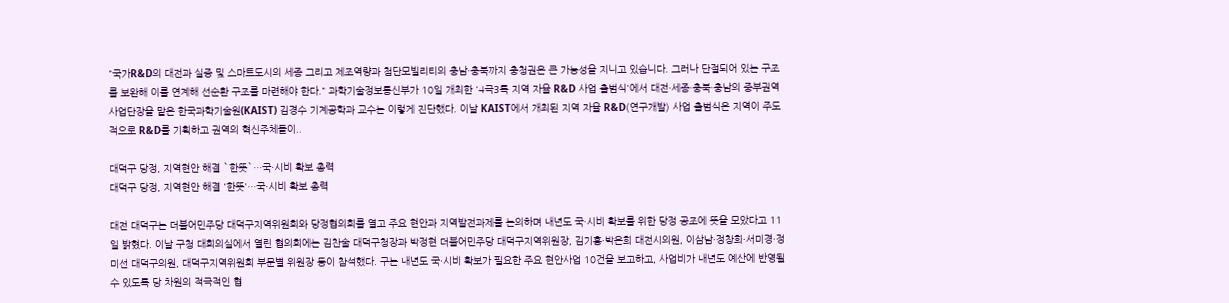"국가R&D의 대전과 실증 및 스마트도시의 세종 그리고 제조역량과 첨단모빌리티의 충남·충북까지 충청권은 큰 가능성을 지니고 있습니다. 그러나 단절되어 있는 구조를 보완해 이를 연계해 선순환 구조를 마련해야 한다." 과학기술정보통신부가 10일 개최한 '4극3특 지역 자율 R&D 사업 출범식'에서 대전·세종·충북·충남의 중부권역사업단장을 맡은 한국과학기술원(KAIST) 김경수 기계공학과 교수는 이렇게 진단했다. 이날 KAIST에서 개최된 지역 자율 R&D(연구개발) 사업 출범식은 지역이 주도적으로 R&D를 기획하고 권역의 혁신주체들이..

대덕구 당정, 지역현안 해결 `한뜻`…국·시비 확보 총력
대덕구 당정, 지역현안 해결 '한뜻'…국·시비 확보 총력

대전 대덕구는 더불어민주당 대덕구지역위원회와 당정협의회를 열고 주요 현안과 지역발전과제를 논의하며 내년도 국·시비 확보를 위한 당정 공조에 뜻을 모았다고 11일 밝혔다. 이날 구청 대회의실에서 열린 협의회에는 김찬술 대덕구청장과 박정현 더불어민주당 대덕구지역위원장, 김기흥·박은희 대전시의원, 이삼남·정창희·서미경·정미선 대덕구의원, 대덕구지역위원회 부문별 위원장 등이 참석했다. 구는 내년도 국·시비 확보가 필요한 주요 현안사업 10건을 보고하고, 사업비가 내년도 예산에 반영될 수 있도록 당 차원의 적극적인 협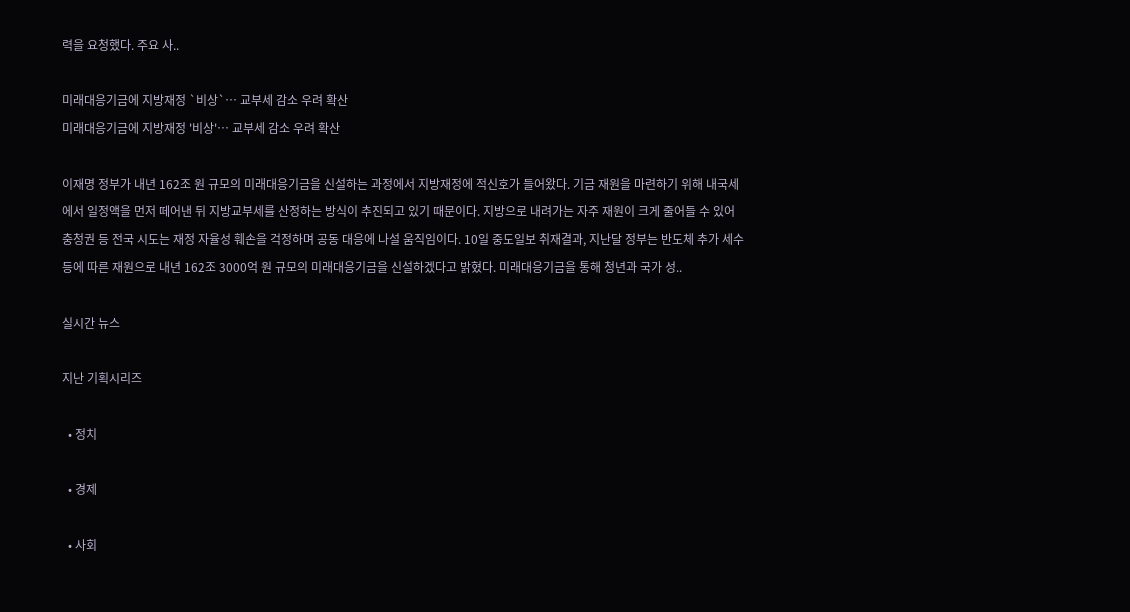력을 요청했다. 주요 사..

미래대응기금에 지방재정 `비상`… 교부세 감소 우려 확산
미래대응기금에 지방재정 '비상'… 교부세 감소 우려 확산

이재명 정부가 내년 162조 원 규모의 미래대응기금을 신설하는 과정에서 지방재정에 적신호가 들어왔다. 기금 재원을 마련하기 위해 내국세에서 일정액을 먼저 떼어낸 뒤 지방교부세를 산정하는 방식이 추진되고 있기 때문이다. 지방으로 내려가는 자주 재원이 크게 줄어들 수 있어 충청권 등 전국 시도는 재정 자율성 훼손을 걱정하며 공동 대응에 나설 움직임이다. 10일 중도일보 취재결과, 지난달 정부는 반도체 추가 세수 등에 따른 재원으로 내년 162조 3000억 원 규모의 미래대응기금을 신설하겠다고 밝혔다. 미래대응기금을 통해 청년과 국가 성..

실시간 뉴스

지난 기획시리즈

  • 정치

  • 경제

  • 사회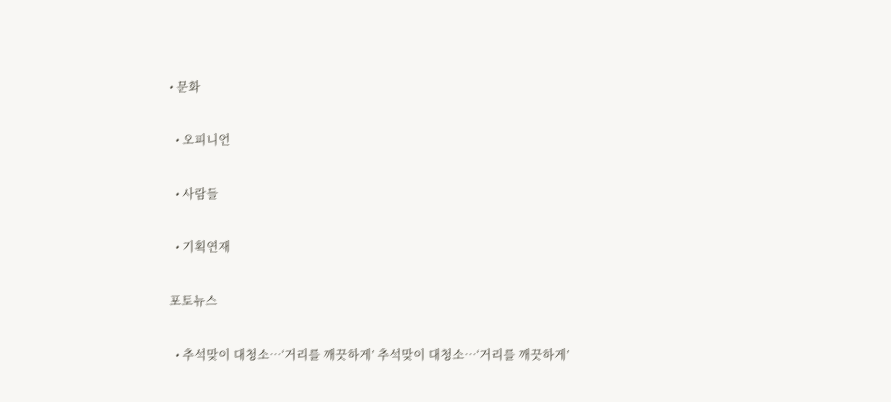• 문화

  • 오피니언

  • 사람들

  • 기획연재

포토뉴스

  • 추석맞이 대청소…‘거리를 깨끗하게’ 추석맞이 대청소…‘거리를 깨끗하게’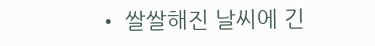• 쌀쌀해진 날씨에 긴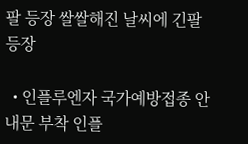팔 등장 쌀쌀해진 날씨에 긴팔 등장

  • 인플루엔자 국가예방접종 안내문 부착 인플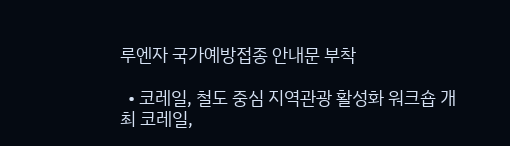루엔자 국가예방접종 안내문 부착

  • 코레일, 철도 중심 지역관광 활성화 워크숍 개최 코레일,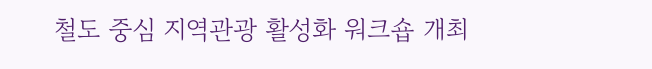철도 중심 지역관광 활성화 워크숍 개최